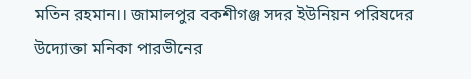মতিন রহমান।। জামালপুর বকশীগঞ্জ সদর ইউনিয়ন পরিষদের উদ্যোক্তা মনিকা পারভীনের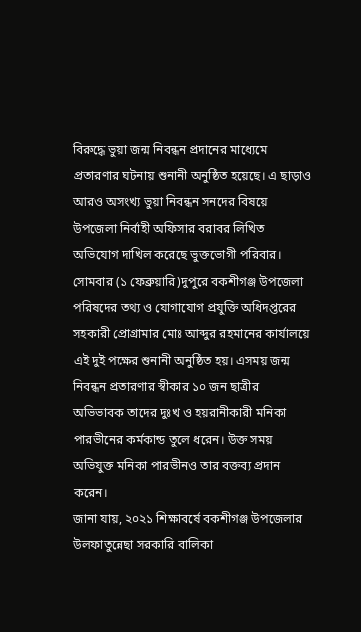বিরুদ্ধে ভুয়া জন্ম নিবন্ধন প্রদানের মাধ্যেমে প্রতারণার ঘটনায় শুনানী অনুষ্ঠিত হয়েছে। এ ছাড়াও আরও অসংখ্য ভুয়া নিবন্ধন সনদের বিষয়ে উপজেলা নির্বাহী অফিসার বরাবর লিখিত অভিযোগ দাখিল করেছে ভুক্তভোগী পরিবার।
সোমবার (১ ফেব্রুয়ারি)দুপুরে বকশীগঞ্জ উপজেলা পরিষদের তথ্য ও যোগাযোগ প্রযুক্তি অধিদপ্তরের সহকারী প্রোগ্রামার মোঃ আব্দুর রহমানের কার্যালয়ে এই দুই পক্ষের শুনানী অনুষ্ঠিত হয়। এসময় জন্ম নিবন্ধন প্রতারণার স্বীকার ১০ জন ছাত্রীর অভিভাবক তাদের দুঃখ ও হয়রানীকারী মনিকা পারভীনের কর্মকান্ড তুলে ধরেন। উক্ত সময় অভিযুক্ত মনিকা পারভীনও তার বক্তব্য প্রদান করেন।
জানা যায়, ২০২১ শিক্ষাবর্ষে বকশীগঞ্জ উপজেলার উলফাতুন্নেছা সরকারি বালিকা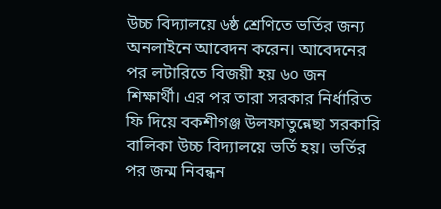উচ্চ বিদ্যালয়ে ৬ষ্ঠ শ্রেণিতে ভর্তির জন্য অনলাইনে আবেদন করেন। আবেদনের পর লটারিতে বিজয়ী হয় ৬০ জন শিক্ষার্থী। এর পর তারা সরকার নির্ধারিত ফি দিয়ে বকশীগঞ্জ উলফাতুন্নেছা সরকারি বালিকা উচ্চ বিদ্যালয়ে ভর্তি হয়। ভর্তির পর জন্ম নিবন্ধন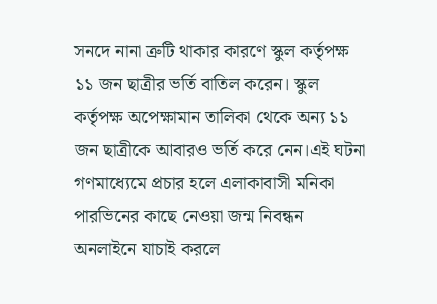সনদে নানা ত্রুটি থাকার কারণে স্কুল কর্তৃপক্ষ ১১ জন ছাত্রীর ভর্তি বাতিল করেন। স্কুল কর্তৃপক্ষ অপেক্ষামান তালিকা থেকে অন্য ১১ জন ছাত্রীকে আবারও ভর্তি করে নেন।এই ঘটনা গণমাধ্যেমে প্রচার হলে এলাকাবাসী মনিকা পারভিনের কাছে নেওয়া জন্ম নিবন্ধন অনলাইনে যাচাই করলে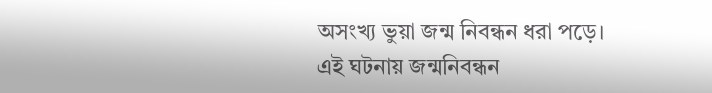অসংখ্য ভুয়া জন্ম নিবন্ধন ধরা পড়ে।
এই ঘটনায় জন্মনিবন্ধন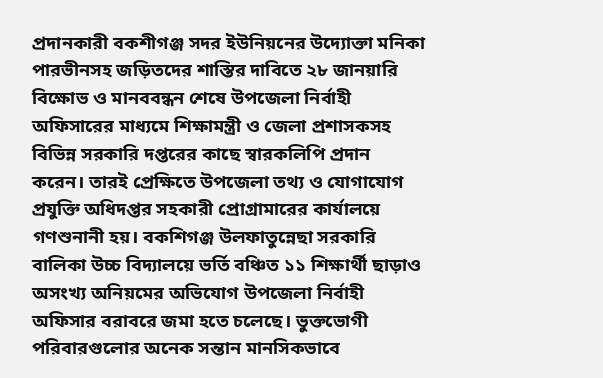প্রদানকারী বকশীগঞ্জ সদর ইউনিয়নের উদ্যোক্তা মনিকা পারভীনসহ জড়িতদের শাস্তির দাবিতে ২৮ জানয়ারি বিক্ষোভ ও মানববন্ধন শেষে উপজেলা নির্বাহী অফিসারের মাধ্যমে শিক্ষামন্ত্রী ও জেলা প্রশাসকসহ বিভিন্ন সরকারি দপ্তরের কাছে স্বারকলিপি প্রদান করেন। তারই প্রেক্ষিতে উপজেলা তথ্য ও যোগাযোগ প্রযুক্তি অধিদপ্তর সহকারী প্রোগ্রামারের কার্যালয়ে গণশুনানী হয়। বকশিগঞ্জ উলফাতুন্নেছা সরকারি বালিকা উচ্চ বিদ্যালয়ে ভর্তি বঞ্চিত ১১ শিক্ষার্থী ছাড়াও অসংখ্য অনিয়মের অভিযোগ উপজেলা নির্বাহী অফিসার বরাবরে জমা হতে চলেছে। ভুক্তভোগী পরিবারগুলোর অনেক সন্তান মানসিকভাবে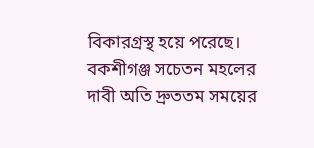বিকারগ্রস্থ হয়ে পরেছে।
বকশীগঞ্জ সচেতন মহলের দাবী অতি দ্রুততম সময়ের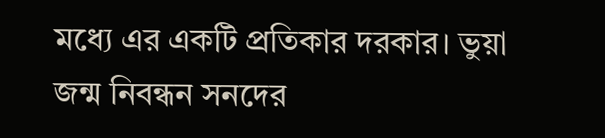মধ্যে এর একটি প্রতিকার দরকার। ভুয়া জন্ম নিবন্ধন সনদের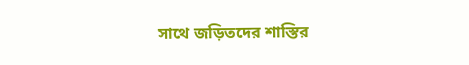সাথে জড়িতদের শাস্তির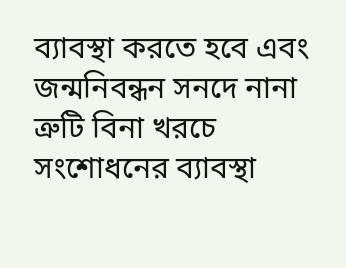ব্যাবস্থা করতে হবে এবং জন্মনিবন্ধন সনদে নানা ত্রুটি বিনা খরচে সংশোধনের ব্যাবস্থা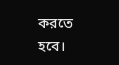করতে হবে।